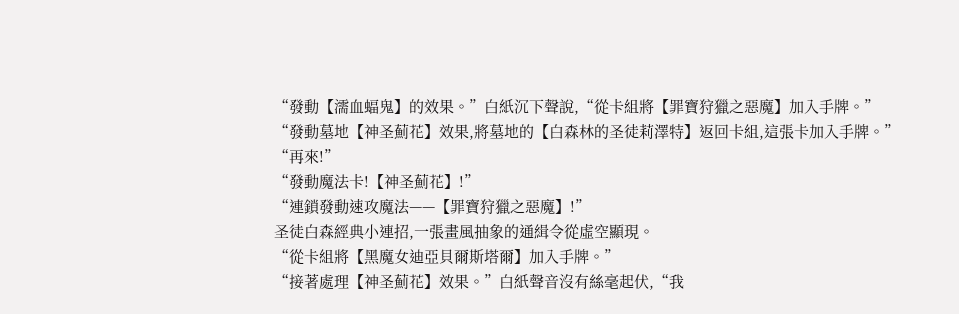“發動【濡血蝠鬼】的效果。”白紙沉下聲說,“從卡組將【罪寶狩獵之惡魔】加入手牌。”
“發動墓地【神圣薊花】效果,將墓地的【白森林的圣徒莉澤特】返回卡組,這張卡加入手牌。”
“再來!”
“發動魔法卡!【神圣薊花】!”
“連鎖發動速攻魔法——【罪寶狩獵之惡魔】!”
圣徒白森經典小連招,一張畫風抽象的通緝令從虛空顯現。
“從卡組將【黑魔女迪亞貝爾斯塔爾】加入手牌。”
“接著處理【神圣薊花】效果。”白紙聲音沒有絲毫起伏,“我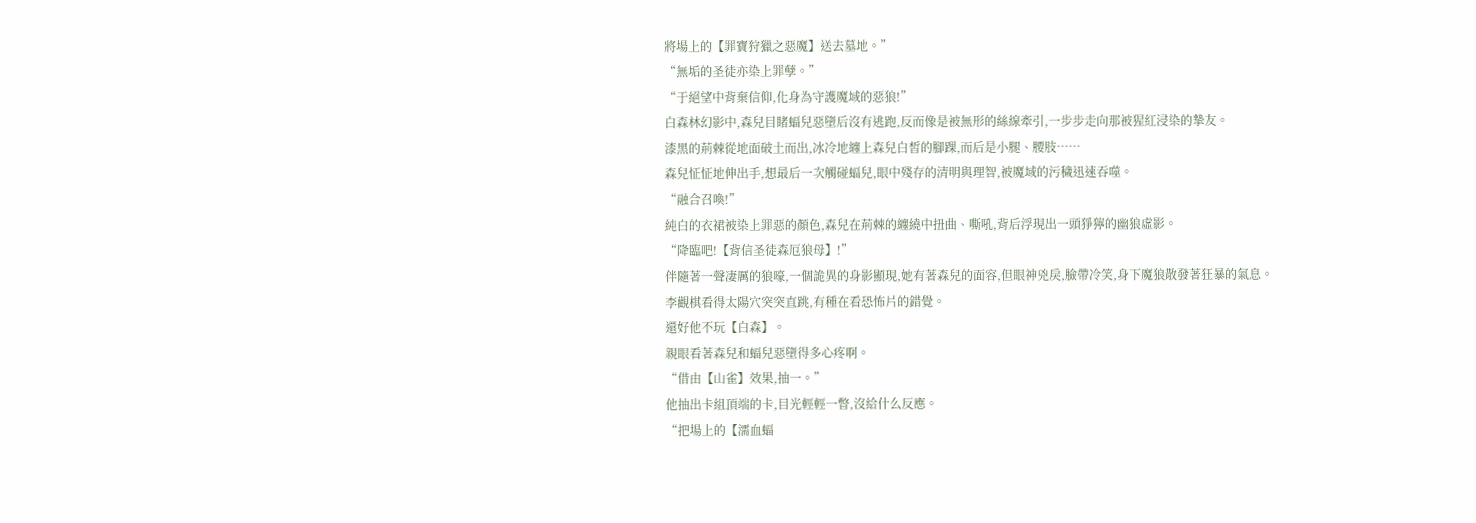將場上的【罪寶狩獵之惡魔】送去墓地。”
“無垢的圣徒亦染上罪孽。”
“于絕望中背棄信仰,化身為守護魔域的惡狼!”
白森林幻影中,森兒目睹蝠兒惡墮后沒有逃跑,反而像是被無形的絲線牽引,一步步走向那被猩紅浸染的摯友。
漆黑的荊棘從地面破土而出,冰冷地纏上森兒白皙的腳踝,而后是小腿、腰肢……
森兒怔怔地伸出手,想最后一次觸碰蝠兒,眼中殘存的清明與理智,被魔域的污穢迅速吞噬。
“融合召喚!”
純白的衣裙被染上罪惡的顏色,森兒在荊棘的纏繞中扭曲、嘶吼,背后浮現出一頭猙獰的幽狼虛影。
“降臨吧!【背信圣徒森厄狼母】!”
伴隨著一聲凄厲的狼嚎,一個詭異的身影顯現,她有著森兒的面容,但眼神兇戾,臉帶冷笑,身下魔狼散發著狂暴的氣息。
李觀棋看得太陽穴突突直跳,有種在看恐怖片的錯覺。
還好他不玩【白森】。
親眼看著森兒和蝠兒惡墮得多心疼啊。
“借由【山雀】效果,抽一。”
他抽出卡組頂端的卡,目光輕輕一瞥,沒給什么反應。
“把場上的【濡血蝠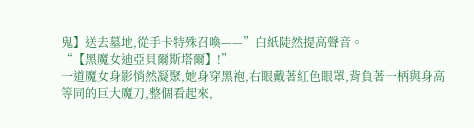鬼】送去墓地,從手卡特殊召喚——”白紙陡然提高聲音。
“【黑魔女迪亞貝爾斯塔爾】!”
一道魔女身影悄然凝聚,她身穿黑袍,右眼戴著紅色眼罩,背負著一柄與身高等同的巨大魔刀,整個看起來,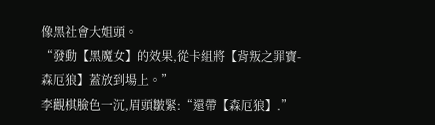像黑社會大姐頭。
“發動【黑魔女】的效果,從卡組將【背叛之罪寶-森厄狼】蓋放到場上。”
李觀棋臉色一沉,眉頭皺緊:“還帶【森厄狼】.”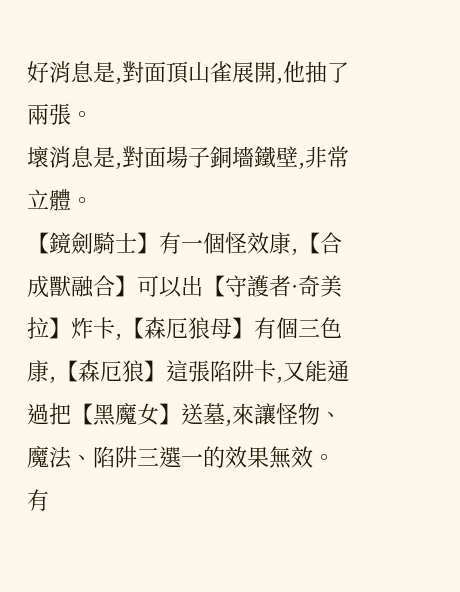好消息是,對面頂山雀展開,他抽了兩張。
壞消息是,對面場子銅墻鐵壁,非常立體。
【鏡劍騎士】有一個怪效康,【合成獸融合】可以出【守護者·奇美拉】炸卡,【森厄狼母】有個三色康,【森厄狼】這張陷阱卡,又能通過把【黑魔女】送墓,來讓怪物、魔法、陷阱三選一的效果無效。
有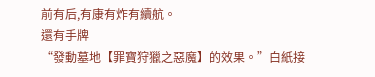前有后,有康有炸有續航。
還有手牌
“發動墓地【罪寶狩獵之惡魔】的效果。”白紙接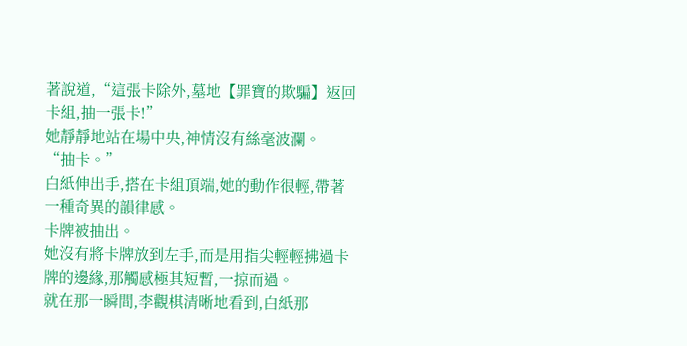著說道,“這張卡除外,墓地【罪寶的欺騙】返回卡組,抽一張卡!”
她靜靜地站在場中央,神情沒有絲毫波瀾。
“抽卡。”
白紙伸出手,搭在卡組頂端,她的動作很輕,帶著一種奇異的韻律感。
卡牌被抽出。
她沒有將卡牌放到左手,而是用指尖輕輕拂過卡牌的邊緣,那觸感極其短暫,一掠而過。
就在那一瞬間,李觀棋清晰地看到,白紙那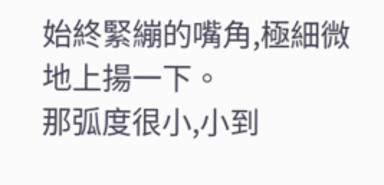始終緊繃的嘴角,極細微地上揚一下。
那弧度很小,小到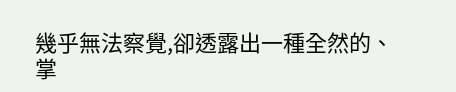幾乎無法察覺,卻透露出一種全然的、掌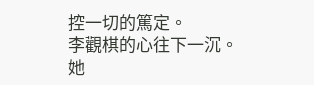控一切的篤定。
李觀棋的心往下一沉。
她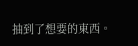抽到了想要的東西。